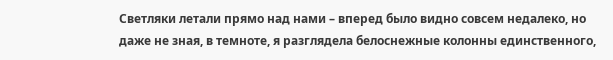Светляки летали прямо над нами – вперед было видно совсем недалеко, но даже не зная, в темноте, я разглядела белоснежные колонны единственного,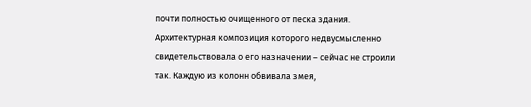почти полностью очищенного от песка здания. Архитектурная композиция которого недвусмысленно свидетельствовала о его назначении – сейчас не строили так. Каждую из колонн обвивала змея,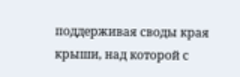поддерживая своды края крыши, над которой с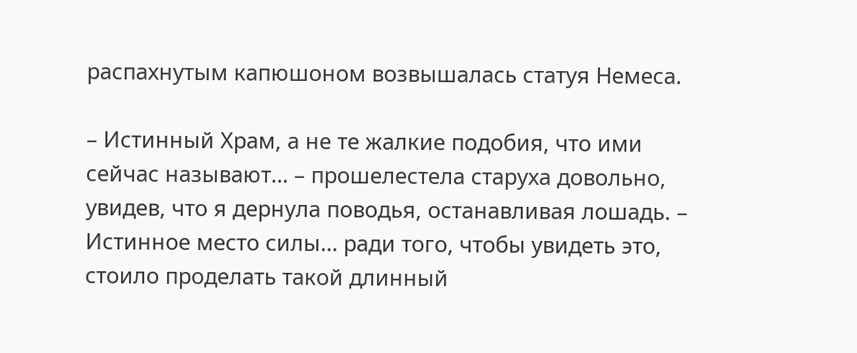распахнутым капюшоном возвышалась статуя Немеса.

– Истинный Храм, а не те жалкие подобия, что ими сейчас называют… – прошелестела старуха довольно, увидев, что я дернула поводья, останавливая лошадь. – Истинное место силы… ради того, чтобы увидеть это, стоило проделать такой длинный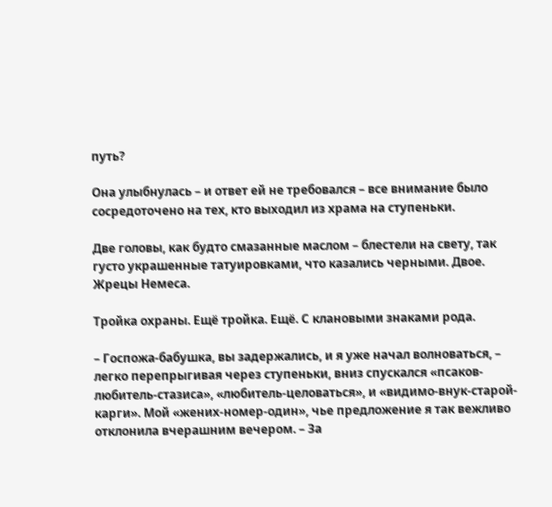путь?

Она улыбнулась – и ответ ей не требовался – все внимание было сосредоточено на тех, кто выходил из храма на ступеньки.

Две головы, как будто смазанные маслом – блестели на свету, так густо украшенные татуировками, что казались черными. Двое. Жрецы Немеса.

Тройка охраны. Ещё тройка. Ещё. С клановыми знаками рода.

– Госпожа-бабушка, вы задержались, и я уже начал волноваться, – легко перепрыгивая через ступеньки, вниз спускался «псаков-любитель-стазиса», «любитель-целоваться», и «видимо-внук-старой-карги». Мой «жених-номер-один», чье предложение я так вежливо отклонила вчерашним вечером. – За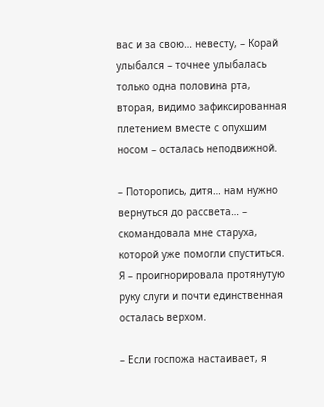вас и за свою… невесту, – Корай улыбался – точнее улыбалась только одна половина рта, вторая, видимо зафиксированная плетением вместе с опухшим носом – осталась неподвижной.

– Поторопись, дитя… нам нужно вернуться до рассвета… – скомандовала мне старуха, которой уже помогли спуститься. Я – проигнорировала протянутую руку слуги и почти единственная осталась верхом.

– Если госпожа настаивает, я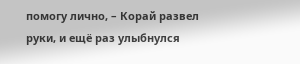помогу лично, – Корай развел руки, и ещё раз улыбнулся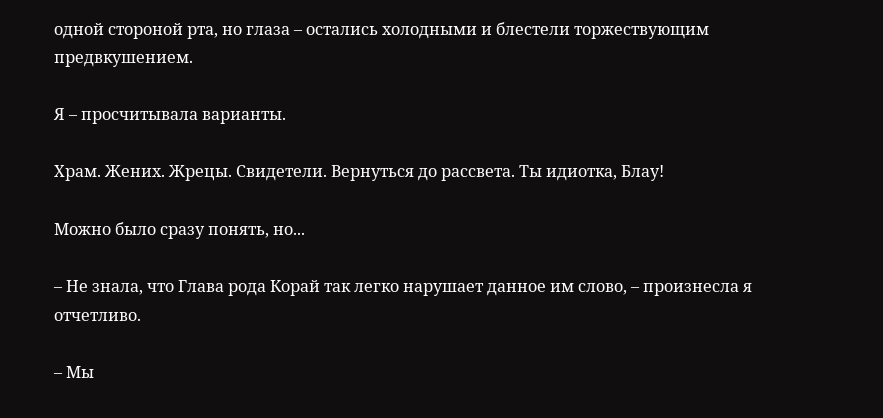одной стороной рта, но глаза – остались холодными и блестели торжествующим предвкушением.

Я – просчитывала варианты.

Храм. Жених. Жрецы. Свидетели. Вернуться до рассвета. Ты идиотка, Блау!

Можно было сразу понять, но...

– Не знала, что Глава рода Корай так легко нарушает данное им слово, – произнесла я отчетливо.

– Мы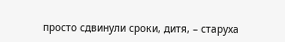просто сдвинули сроки, дитя, – старуха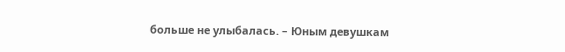больше не улыбалась. – Юным девушкам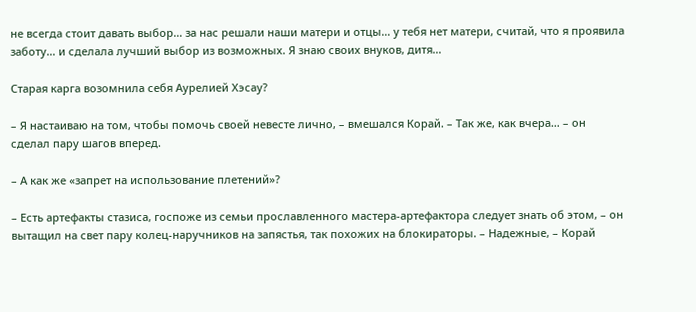не всегда стоит давать выбор… за нас решали наши матери и отцы… у тебя нет матери, считай, что я проявила заботу… и сделала лучший выбор из возможных. Я знаю своих внуков, дитя…

Старая карга возомнила себя Аурелией Хэсау?

– Я настаиваю на том, чтобы помочь своей невесте лично, – вмешался Корай. – Так же, как вчера… – он сделал пару шагов вперед.

– А как же «запрет на использование плетений»?

– Есть артефакты стазиса, госпоже из семьи прославленного мастера-артефактора следует знать об этом, – он вытащил на свет пару колец-наручников на запястья, так похожих на блокираторы. – Надежные, – Корай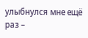улыбнулся мне ещё раз –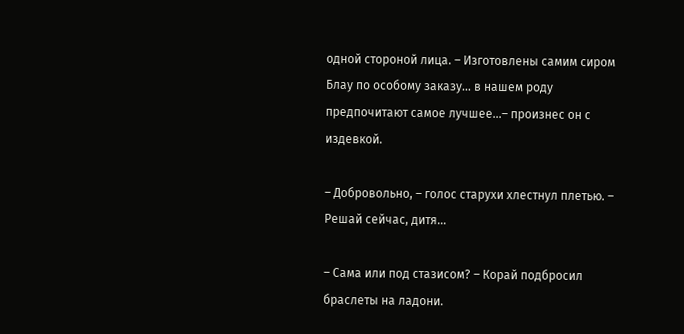одной стороной лица. – Изготовлены самим сиром Блау по особому заказу… в нашем роду предпочитают самое лучшее…– произнес он с издевкой.

– Добровольно, – голос старухи хлестнул плетью. – Решай сейчас, дитя…

– Сама или под стазисом? – Корай подбросил браслеты на ладони.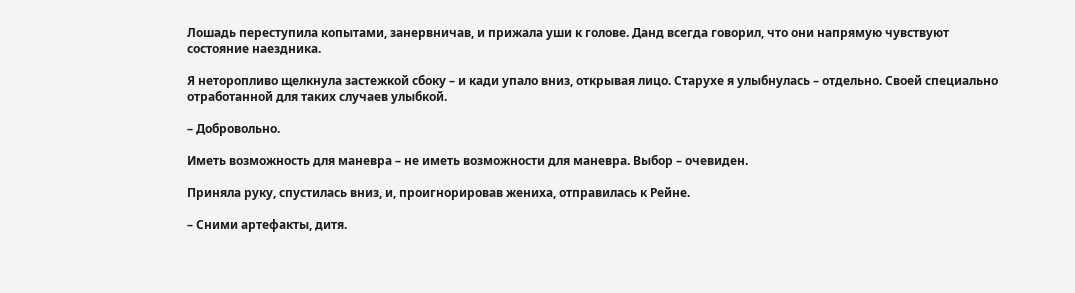Лошадь переступила копытами, занервничав, и прижала уши к голове. Данд всегда говорил, что они напрямую чувствуют состояние наездника.

Я неторопливо щелкнула застежкой сбоку – и кади упало вниз, открывая лицо. Старухе я улыбнулась – отдельно. Своей специально отработанной для таких случаев улыбкой.

– Добровольно.

Иметь возможность для маневра – не иметь возможности для маневра. Выбор – очевиден.

Приняла руку, спустилась вниз, и, проигнорировав жениха, отправилась к Рейне.

– Сними артефакты, дитя.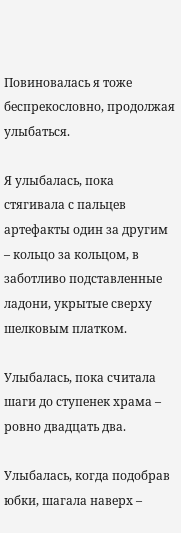Повиновалась я тоже беспрекословно, продолжая улыбаться.

Я улыбалась, пока стягивала с пальцев артефакты один за другим – кольцо за кольцом, в заботливо подставленные ладони, укрытые сверху шелковым платком.

Улыбалась, пока считала шаги до ступенек храма – ровно двадцать два.

Улыбалась, когда подобрав юбки, шагала наверх –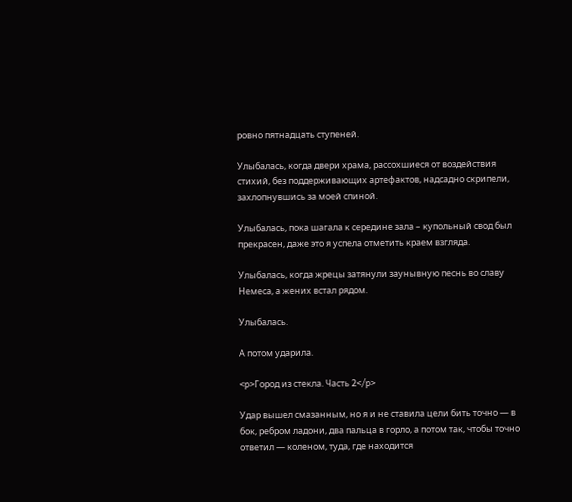ровно пятнадцать ступеней.

Улыбалась, когда двери храма, рассохшиеся от воздействия стихий, без поддерживающих артефактов, надсадно скрипели, захлопнувшись за моей спиной.

Улыбалась, пока шагала к середине зала – купольный свод был прекрасен, даже это я успела отметить краем взгляда.

Улыбалась, когда жрецы затянули заунывную песнь во славу Немеса, а жених встал рядом.

Улыбалась.

А потом ударила.

<p>Город из стекла. Часть 2</p>

Удар вышел смазанным, но я и не ставила цели бить точно — в бок, ребром ладони, два пальца в горло, а потом так, чтобы точно ответил — коленом, туда, где находится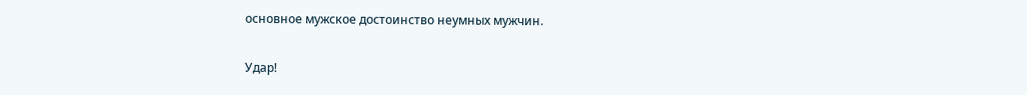основное мужское достоинство неумных мужчин.

Удар!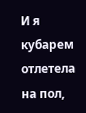И я кубарем отлетела на пол,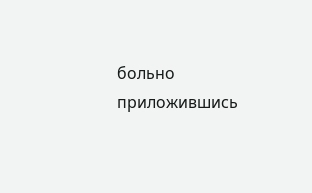больно приложившись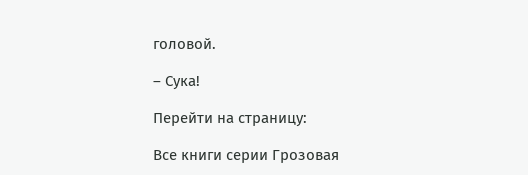головой.

– Сука!

Перейти на страницу:

Все книги серии Грозовая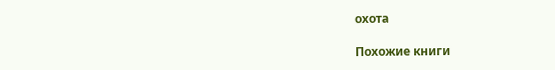охота

Похожие книги